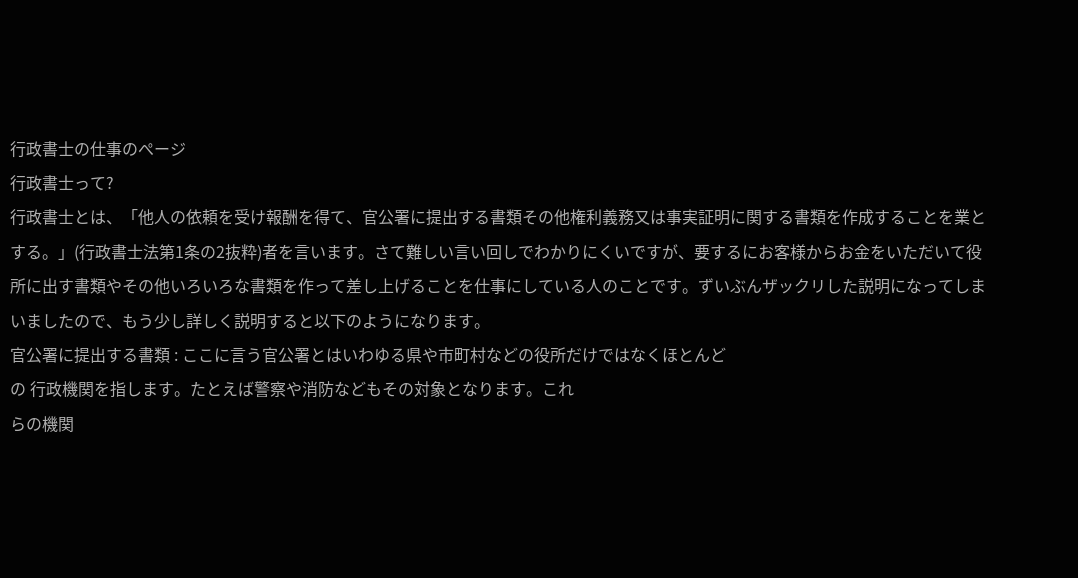行政書士の仕事のぺージ
行政書士って?
行政書士とは、「他人の依頼を受け報酬を得て、官公署に提出する書類その他権利義務又は事実証明に関する書類を作成することを業とする。」(行政書士法第1条の2抜粋)者を言います。さて難しい言い回しでわかりにくいですが、要するにお客様からお金をいただいて役所に出す書類やその他いろいろな書類を作って差し上げることを仕事にしている人のことです。ずいぶんザックリした説明になってしまいましたので、もう少し詳しく説明すると以下のようになります。
官公署に提出する書類 : ここに言う官公署とはいわゆる県や市町村などの役所だけではなくほとんど
の 行政機関を指します。たとえば警察や消防などもその対象となります。これ
らの機関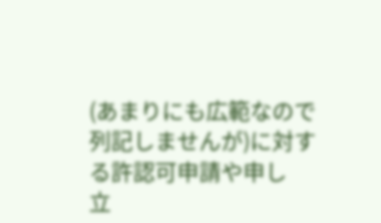(あまりにも広範なので列記しませんが)に対する許認可申請や申し
立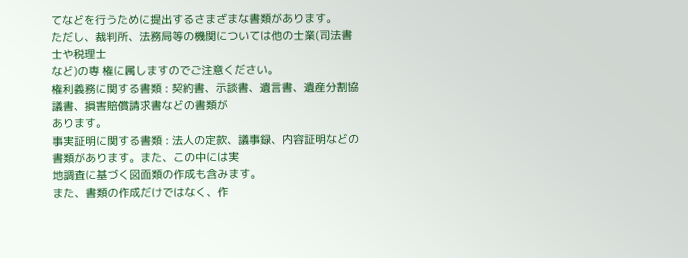てなどを行うために提出するさまざまな書類があります。
ただし、裁判所、法務局等の機関については他の士業(司法書士や税理士
など)の専 権に属しますのでご注意ください。
権利義務に関する書類 : 契約書、示談書、遺言書、遺産分割協議書、損害賠償請求書などの書類が
あります。
事実証明に関する書類 : 法人の定款、議事録、内容証明などの書類があります。また、この中には実
地調査に基づく図面類の作成も含みます。
また、書類の作成だけではなく、作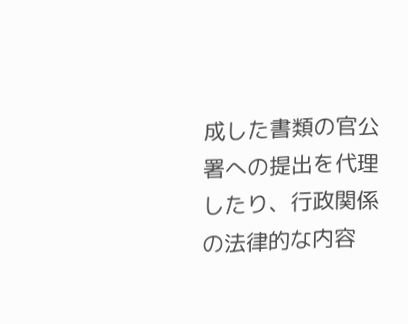成した書類の官公署への提出を代理したり、行政関係の法律的な内容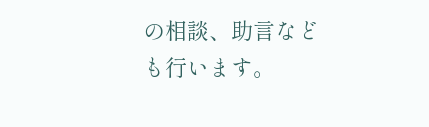の相談、助言なども行います。